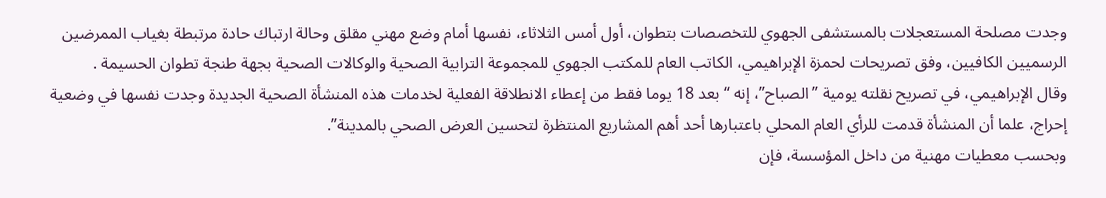وجدت مصلحة المستعجلات بالمستشفى الجهوي للتخصصات بتطوان، أول أمس الثلاثاء، نفسها أمام وضع مهني مقلق وحالة ارتباك حادة مرتبطة بغياب الممرضين الرسميين الكافيين، وفق تصريحات لحمزة الإبراهيمي، الكاتب العام للمكتب الجهوي للمجموعة الترابية الصحية والوكالات الصحية بجهة طنجة تطوان الحسيمة .
وقال الإبراهيمي، في تصريح نقلته يومية ”الصباح”، إنه “بعد 18 يوما فقط من إعطاء الانطلاقة الفعلية لخدمات هذه المنشأة الصحية الجديدة وجدت نفسها في وضعية إحراج، علما أن المنشأة قدمت للرأي العام المحلي باعتبارها أحد أهم المشاريع المنتظرة لتحسين العرض الصحي بالمدينة”.
وبحسب معطيات مهنية من داخل المؤسسة، فإن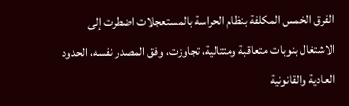الفرق الخمس المكلفة بنظام الحراسة بالمستعجلات اضطرت إلى الاشتغال بنوبات متعاقبة ومتتالية، تجاوزت، وفق المصدر نفسه، الحدود العادية والقانونية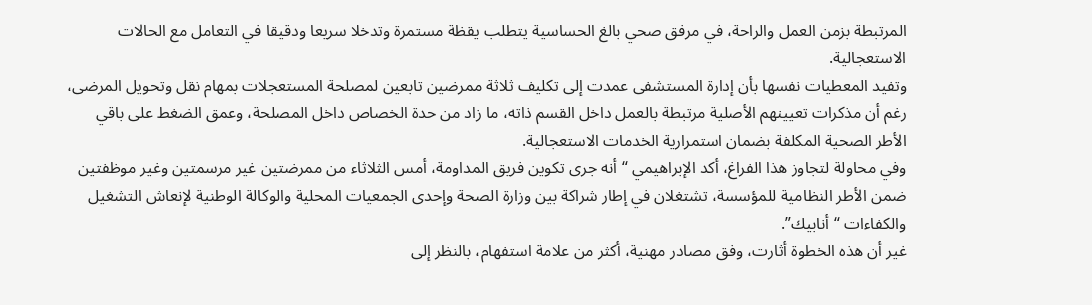المرتبطة بزمن العمل والراحة، في مرفق صحي بالغ الحساسية يتطلب يقظة مستمرة وتدخلا سريعا ودقيقا في التعامل مع الحالات الاستعجالية.
وتفيد المعطيات نفسها بأن إدارة المستشفى عمدت إلى تكليف ثلاثة ممرضين تابعين لمصلحة المستعجلات بمهام نقل وتحويل المرضى، رغم أن مذكرات تعيينهم الأصلية مرتبطة بالعمل داخل القسم ذاته، ما زاد من حدة الخصاص داخل المصلحة، وعمق الضغط على باقي الأطر الصحية المكلفة بضمان استمرارية الخدمات الاستعجالية.
وفي محاولة لتجاوز هذا الفراغ، أكد الإبراهيمي “أنه جرى تكوين فريق المداومة، أمس الثلاثاء من ممرضتين غير مرسمتين وغير موظفتين ضمن الأطر النظامية للمؤسسة، تشتغلان في إطار شراكة بين وزارة الصحة وإحدى الجمعيات المحلية والوكالة الوطنية لإنعاش التشغيل والكفاءات “أنابيك”.
غير أن هذه الخطوة أثارت، وفق مصادر مهنية، أكثر من علامة استفهام، بالنظر إلى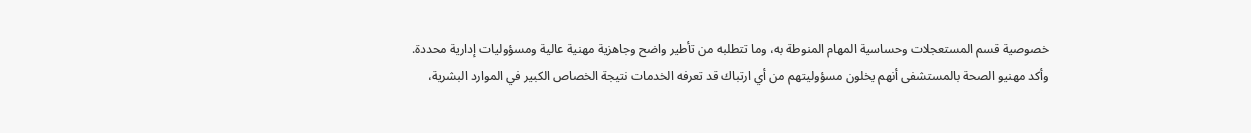خصوصية قسم المستعجلات وحساسية المهام المنوطة به، وما تتطلبه من تأطير واضح وجاهزية مهنية عالية ومسؤوليات إدارية محددة.
وأكد مهنيو الصحة بالمستشفى أنهم يخلون مسؤوليتهم من أي ارتباك قد تعرفه الخدمات نتيجة الخصاص الكبير في الموارد البشرية،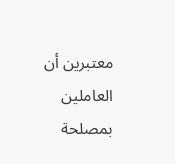معتبرين أن العاملين بمصلحة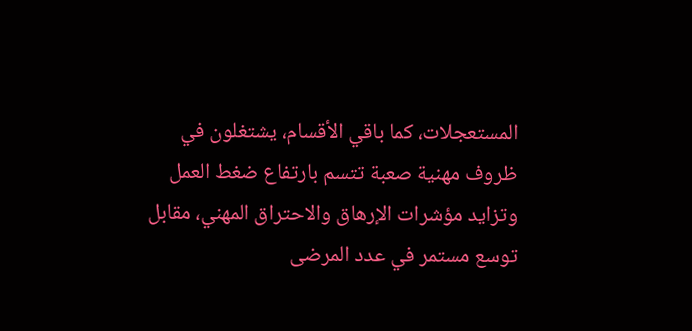المستعجلات، كما باقي الأقسام، يشتغلون في ظروف مهنية صعبة تتسم بارتفاع ضغط العمل وتزايد مؤشرات الإرهاق والاحتراق المهني، مقابل توسع مستمر في عدد المرضى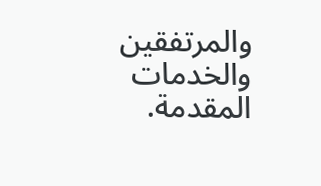والمرتفقين والخدمات المقدمة.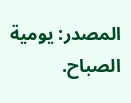المصدر: يومية الصباح.